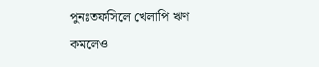পুনঃতফসিলে খেলাপি ঋণ কমলেও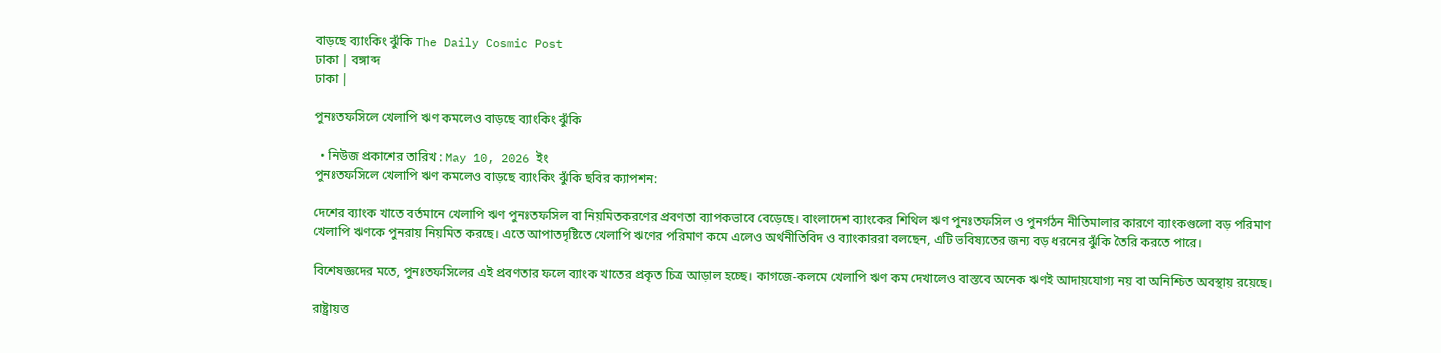বাড়ছে ব্যাংকিং ঝুঁকি The Daily Cosmic Post
ঢাকা | বঙ্গাব্দ
ঢাকা |

পুনঃতফসিলে খেলাপি ঋণ কমলেও বাড়ছে ব্যাংকিং ঝুঁকি

  • নিউজ প্রকাশের তারিখ : May 10, 2026 ইং
পুনঃতফসিলে খেলাপি ঋণ কমলেও বাড়ছে ব্যাংকিং ঝুঁকি ছবির ক্যাপশন:

দেশের ব্যাংক খাতে বর্তমানে খেলাপি ঋণ পুনঃতফসিল বা নিয়মিতকরণের প্রবণতা ব্যাপকভাবে বেড়েছে। বাংলাদেশ ব্যাংকের শিথিল ঋণ পুনঃতফসিল ও পুনর্গঠন নীতিমালার কারণে ব্যাংকগুলো বড় পরিমাণ খেলাপি ঋণকে পুনরায় নিয়মিত করছে। এতে আপাতদৃষ্টিতে খেলাপি ঋণের পরিমাণ কমে এলেও অর্থনীতিবিদ ও ব্যাংকাররা বলছেন, এটি ভবিষ্যতের জন্য বড় ধরনের ঝুঁকি তৈরি করতে পারে।

বিশেষজ্ঞদের মতে, পুনঃতফসিলের এই প্রবণতার ফলে ব্যাংক খাতের প্রকৃত চিত্র আড়াল হচ্ছে। কাগজে-কলমে খেলাপি ঋণ কম দেখালেও বাস্তবে অনেক ঋণই আদায়যোগ্য নয় বা অনিশ্চিত অবস্থায় রয়েছে।

রাষ্ট্রায়ত্ত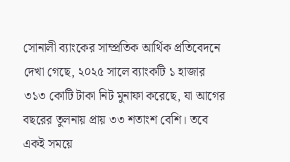সোনালী ব্যাংকের সাম্প্রতিক আর্থিক প্রতিবেদনে দেখা গেছে, ২০২৫ সালে ব্যাংকটি ১ হাজার ৩১৩ কোটি টাকা নিট মুনাফা করেছে, যা আগের বছরের তুলনায় প্রায় ৩৩ শতাংশ বেশি। তবে একই সময়ে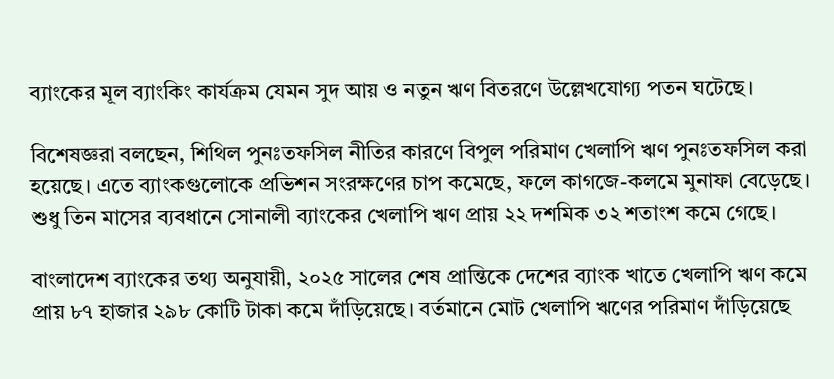ব্যাংকের মূল ব্যাংকিং কার্যক্রম যেমন সুদ আয় ও নতুন ঋণ বিতরণে উল্লেখযোগ্য পতন ঘটেছে।

বিশেষজ্ঞরা বলছেন, শিথিল পুনঃতফসিল নীতির কারণে বিপুল পরিমাণ খেলাপি ঋণ পুনঃতফসিল করা হয়েছে। এতে ব্যাংকগুলোকে প্রভিশন সংরক্ষণের চাপ কমেছে, ফলে কাগজে-কলমে মুনাফা বেড়েছে। শুধু তিন মাসের ব্যবধানে সোনালী ব্যাংকের খেলাপি ঋণ প্রায় ২২ দশমিক ৩২ শতাংশ কমে গেছে।

বাংলাদেশ ব্যাংকের তথ্য অনুযায়ী, ২০২৫ সালের শেষ প্রান্তিকে দেশের ব্যাংক খাতে খেলাপি ঋণ কমে প্রায় ৮৭ হাজার ২৯৮ কোটি টাকা কমে দাঁড়িয়েছে। বর্তমানে মোট খেলাপি ঋণের পরিমাণ দাঁড়িয়েছে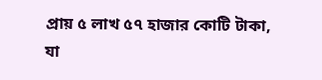প্রায় ৫ লাখ ৫৭ হাজার কোটি টাকা, যা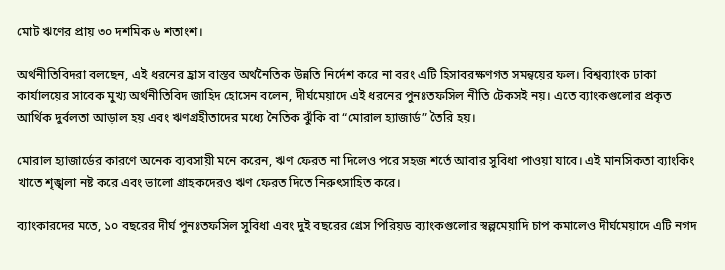মোট ঋণের প্রায় ৩০ দশমিক ৬ শতাংশ।

অর্থনীতিবিদরা বলছেন, এই ধরনের হ্রাস বাস্তব অর্থনৈতিক উন্নতি নির্দেশ করে না বরং এটি হিসাবরক্ষণগত সমন্বয়ের ফল। বিশ্বব্যাংক ঢাকা কার্যালয়ের সাবেক মুখ্য অর্থনীতিবিদ জাহিদ হোসেন বলেন, দীর্ঘমেয়াদে এই ধরনের পুনঃতফসিল নীতি টেকসই নয়। এতে ব্যাংকগুলোর প্রকৃত আর্থিক দুর্বলতা আড়াল হয় এবং ঋণগ্রহীতাদের মধ্যে নৈতিক ঝুঁকি বা “মোরাল হ্যাজার্ড” তৈরি হয়।

মোরাল হ্যাজার্ডের কারণে অনেক ব্যবসায়ী মনে করেন, ঋণ ফেরত না দিলেও পরে সহজ শর্তে আবার সুবিধা পাওয়া যাবে। এই মানসিকতা ব্যাংকিং খাতে শৃঙ্খলা নষ্ট করে এবং ভালো গ্রাহকদেরও ঋণ ফেরত দিতে নিরুৎসাহিত করে।

ব্যাংকারদের মতে, ১০ বছরের দীর্ঘ পুনঃতফসিল সুবিধা এবং দুই বছরের গ্রেস পিরিয়ড ব্যাংকগুলোর স্বল্পমেয়াদি চাপ কমালেও দীর্ঘমেয়াদে এটি নগদ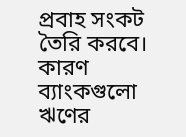প্রবাহ সংকট তৈরি করবে। কারণ ব্যাংকগুলো ঋণের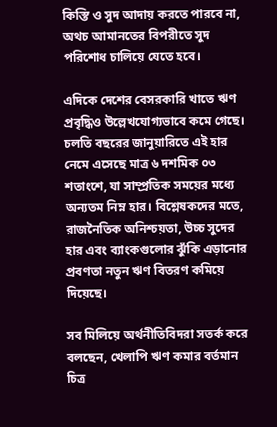কিস্তি ও সুদ আদায় করতে পারবে না, অথচ আমানতের বিপরীতে সুদ পরিশোধ চালিয়ে যেতে হবে।

এদিকে দেশের বেসরকারি খাতে ঋণ প্রবৃদ্ধিও উল্লেখযোগ্যভাবে কমে গেছে। চলতি বছরের জানুয়ারিতে এই হার নেমে এসেছে মাত্র ৬ দশমিক ০৩ শতাংশে, যা সাম্প্রতিক সময়ের মধ্যে অন্যতম নিম্ন হার। বিশ্লেষকদের মতে, রাজনৈতিক অনিশ্চয়তা, উচ্চ সুদের হার এবং ব্যাংকগুলোর ঝুঁকি এড়ানোর প্রবণতা নতুন ঋণ বিতরণ কমিয়ে দিয়েছে।

সব মিলিয়ে অর্থনীতিবিদরা সতর্ক করে বলছেন, খেলাপি ঋণ কমার বর্তমান চিত্র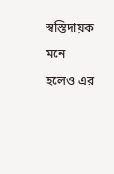স্বস্তিদায়ক মনে হলেও এর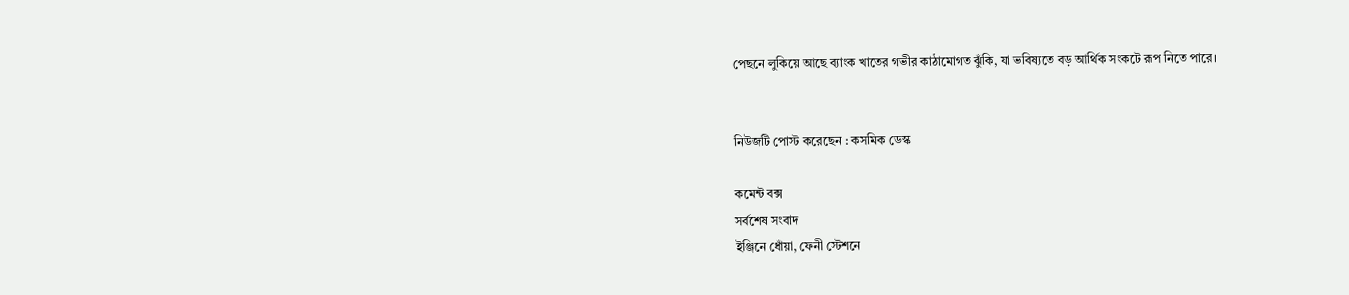পেছনে লুকিয়ে আছে ব্যাংক খাতের গভীর কাঠামোগত ঝুঁকি, যা ভবিষ্যতে বড় আর্থিক সংকটে রূপ নিতে পারে।


নিউজটি পোস্ট করেছেন : কসমিক ডেস্ক

কমেন্ট বক্স
সর্বশেষ সংবাদ
ইঞ্জিনে ধোঁয়া, ফেনী স্টেশনে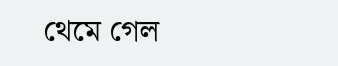থেমে গেল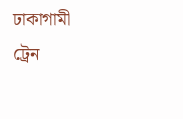ঢাকাগামী ট্রেন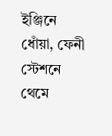ইঞ্জিনে ধোঁয়া, ফেনী স্টেশনে থেমে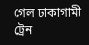গেল ঢাকাগামী ট্রেন